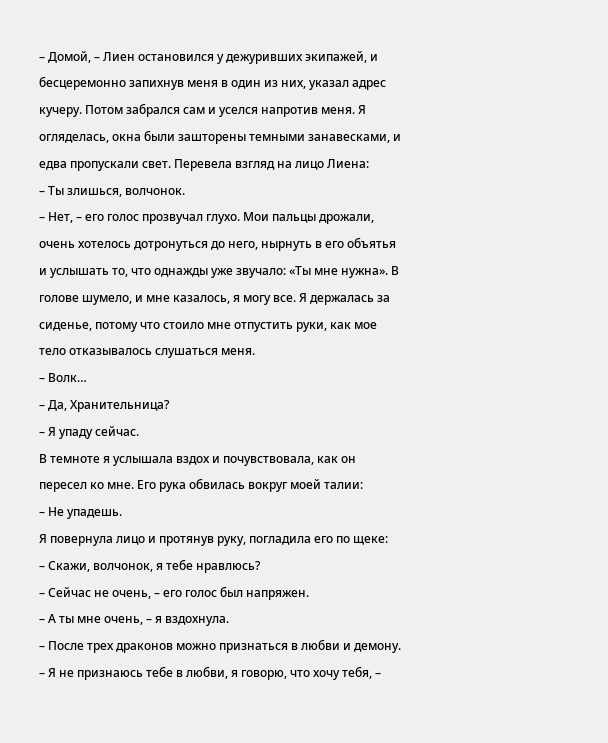– Домой, – Лиен остановился у дежуривших экипажей, и бесцеремонно запихнув меня в один из них, указал адрес кучеру. Потом забрался сам и уселся напротив меня. Я огляделась, окна были зашторены темными занавесками, и едва пропускали свет. Перевела взгляд на лицо Лиена:
– Ты злишься, волчонок.
– Нет, – его голос прозвучал глухо. Мои пальцы дрожали, очень хотелось дотронуться до него, нырнуть в его объятья и услышать то, что однажды уже звучало: «Ты мне нужна». В голове шумело, и мне казалось, я могу все. Я держалась за сиденье, потому что стоило мне отпустить руки, как мое тело отказывалось слушаться меня.
– Волк…
– Да, Хранительница?
– Я упаду сейчас.
В темноте я услышала вздох и почувствовала, как он пересел ко мне. Его рука обвилась вокруг моей талии:
– Не упадешь.
Я повернула лицо и протянув руку, погладила его по щеке:
– Скажи, волчонок, я тебе нравлюсь?
– Сейчас не очень, – его голос был напряжен.
– А ты мне очень, – я вздохнула.
– После трех драконов можно признаться в любви и демону.
– Я не признаюсь тебе в любви, я говорю, что хочу тебя, –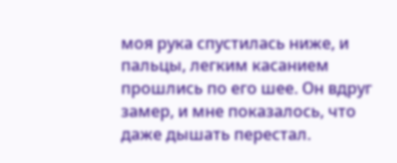моя рука спустилась ниже, и пальцы, легким касанием прошлись по его шее. Он вдруг замер, и мне показалось, что даже дышать перестал.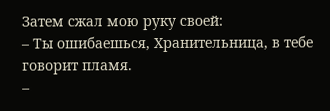Затем сжал мою руку своей:
– Ты ошибаешься, Хранительница, в тебе говорит пламя.
–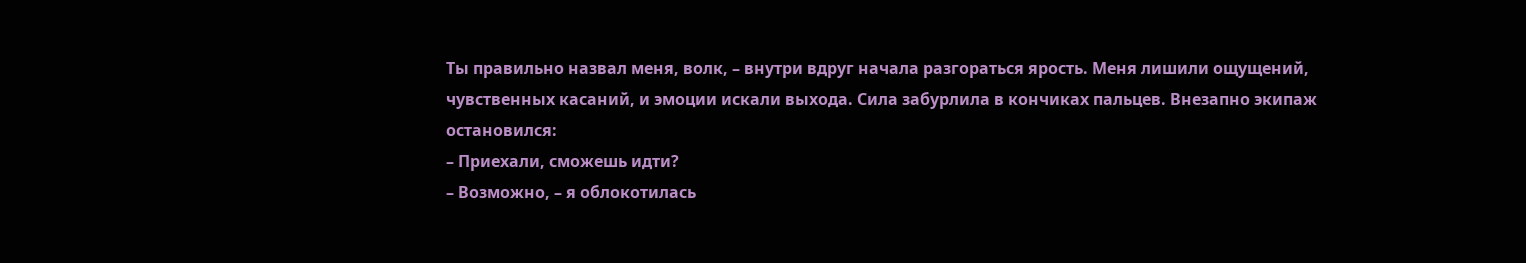Ты правильно назвал меня, волк, – внутри вдруг начала разгораться ярость. Меня лишили ощущений, чувственных касаний, и эмоции искали выхода. Сила забурлила в кончиках пальцев. Внезапно экипаж остановился:
– Приехали, сможешь идти?
– Возможно, – я облокотилась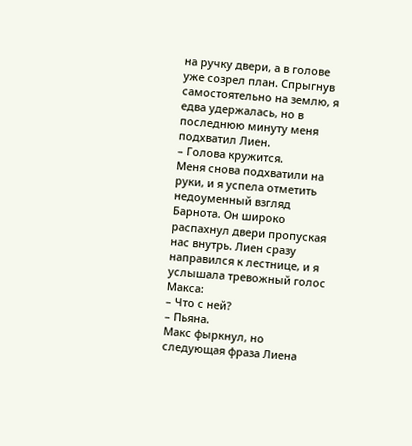на ручку двери, а в голове уже созрел план. Спрыгнув самостоятельно на землю, я едва удержалась, но в последнюю минуту меня подхватил Лиен.
– Голова кружится.
Меня снова подхватили на руки, и я успела отметить недоуменный взгляд Барнота. Он широко распахнул двери пропуская нас внутрь. Лиен сразу направился к лестнице, и я услышала тревожный голос Макса:
– Что с ней?
– Пьяна.
Макс фыркнул, но следующая фраза Лиена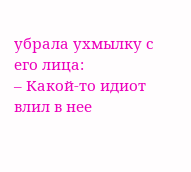убрала ухмылку с его лица:
– Какой-то идиот влил в нее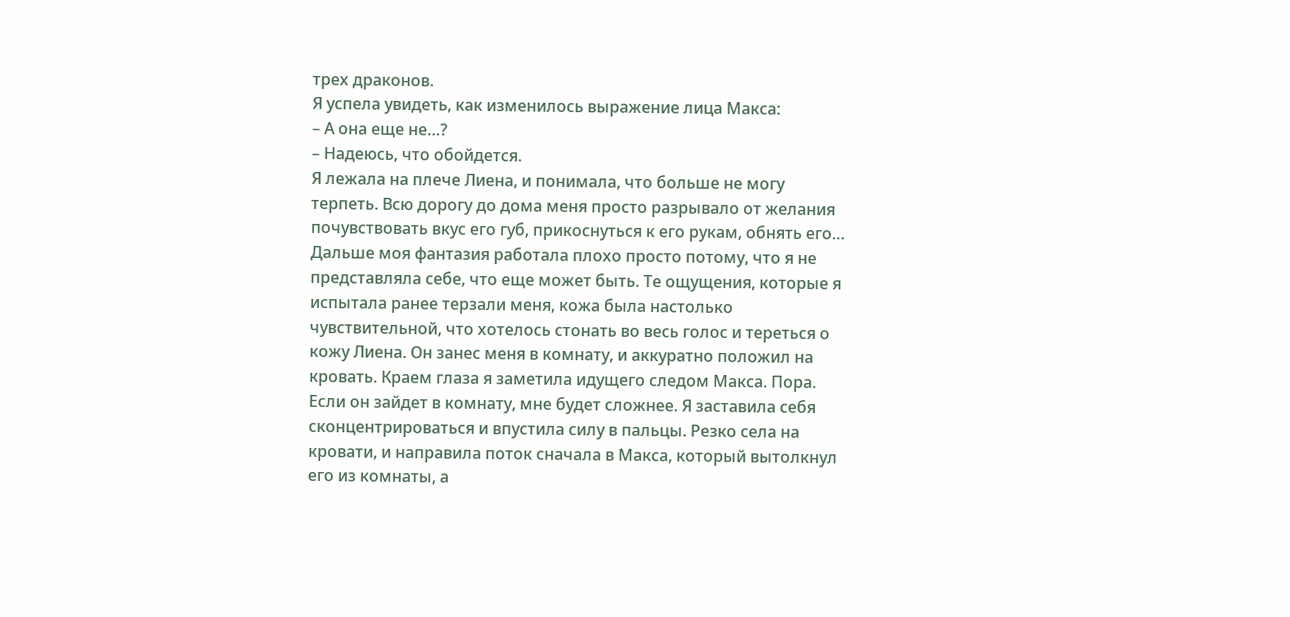трех драконов.
Я успела увидеть, как изменилось выражение лица Макса:
– А она еще не…?
– Надеюсь, что обойдется.
Я лежала на плече Лиена, и понимала, что больше не могу терпеть. Всю дорогу до дома меня просто разрывало от желания почувствовать вкус его губ, прикоснуться к его рукам, обнять его… Дальше моя фантазия работала плохо просто потому, что я не представляла себе, что еще может быть. Те ощущения, которые я испытала ранее терзали меня, кожа была настолько чувствительной, что хотелось стонать во весь голос и тереться о кожу Лиена. Он занес меня в комнату, и аккуратно положил на кровать. Краем глаза я заметила идущего следом Макса. Пора. Если он зайдет в комнату, мне будет сложнее. Я заставила себя сконцентрироваться и впустила силу в пальцы. Резко села на кровати, и направила поток сначала в Макса, который вытолкнул его из комнаты, а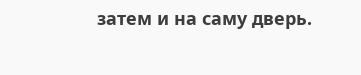затем и на саму дверь.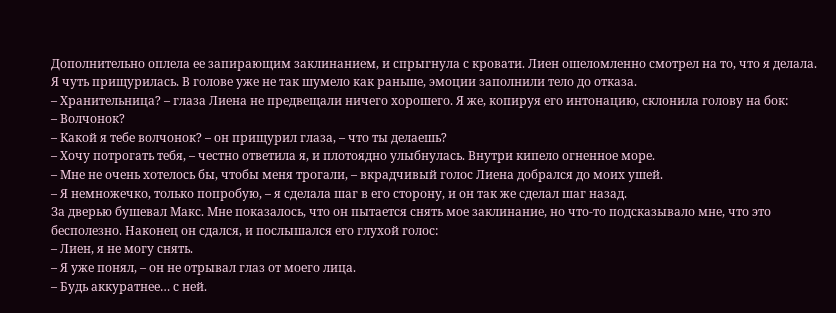Дополнительно оплела ее запирающим заклинанием, и спрыгнула с кровати. Лиен ошеломленно смотрел на то, что я делала. Я чуть прищурилась. В голове уже не так шумело как раньше, эмоции заполнили тело до отказа.
– Хранительница? – глаза Лиена не предвещали ничего хорошего. Я же, копируя его интонацию, склонила голову на бок:
– Волчонок?
– Какой я тебе волчонок? – он прищурил глаза, – что ты делаешь?
– Хочу потрогать тебя, – честно ответила я, и плотоядно улыбнулась. Внутри кипело огненное море.
– Мне не очень хотелось бы, чтобы меня трогали, – вкрадчивый голос Лиена добрался до моих ушей.
– Я немножечко, только попробую, – я сделала шаг в его сторону, и он так же сделал шаг назад.
За дверью бушевал Макс. Мне показалось, что он пытается снять мое заклинание, но что-то подсказывало мне, что это бесполезно. Наконец он сдался, и послышался его глухой голос:
– Лиен, я не могу снять.
– Я уже понял, – он не отрывал глаз от моего лица.
– Будь аккуратнее… с ней.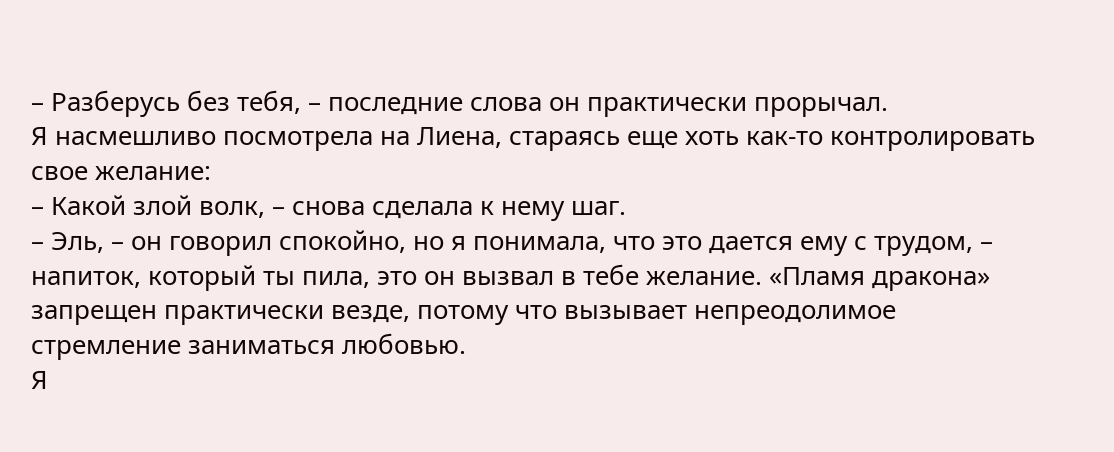– Разберусь без тебя, – последние слова он практически прорычал.
Я насмешливо посмотрела на Лиена, стараясь еще хоть как-то контролировать свое желание:
– Какой злой волк, – снова сделала к нему шаг.
– Эль, – он говорил спокойно, но я понимала, что это дается ему с трудом, – напиток, который ты пила, это он вызвал в тебе желание. «Пламя дракона» запрещен практически везде, потому что вызывает непреодолимое стремление заниматься любовью.
Я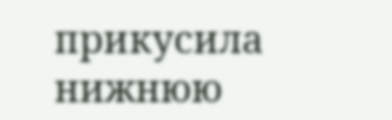прикусила нижнюю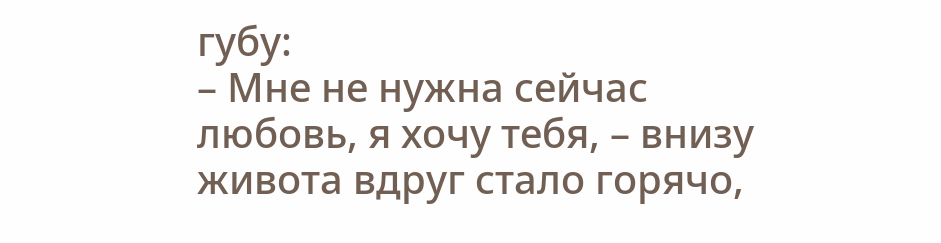губу:
– Мне не нужна сейчас любовь, я хочу тебя, – внизу живота вдруг стало горячо,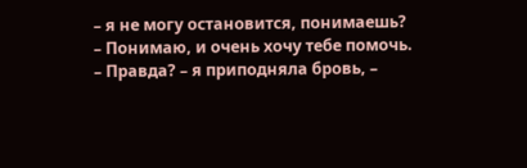– я не могу остановится, понимаешь?
– Понимаю, и очень хочу тебе помочь.
– Правда? – я приподняла бровь, –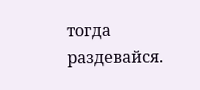тогда раздевайся.